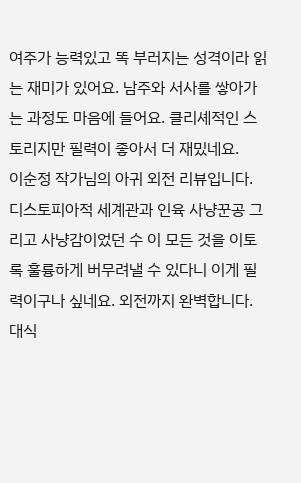여주가 능력있고 똑 부러지는 성격이라 읽는 재미가 있어요. 남주와 서사를 쌓아가는 과정도 마음에 들어요. 클리셰적인 스토리지만 필력이 좋아서 더 재밌네요.
이순정 작가님의 아귀 외전 리뷰입니다. 디스토피아적 세계관과 인육 사냥꾼공 그리고 사냥감이었던 수 이 모든 것을 이토록 훌륭하게 버무려낼 수 있다니 이게 필력이구나 싶네요. 외전까지 완벽합니다. 대식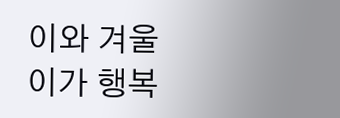이와 겨울이가 행복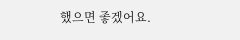했으면 좋겠어요.